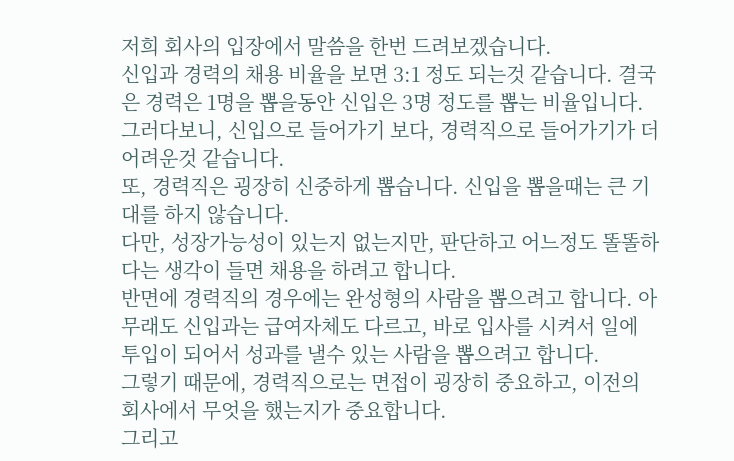저희 회사의 입장에서 말씀을 한번 드려보겠습니다.
신입과 경력의 채용 비율을 보면 3:1 정도 되는것 같습니다. 결국은 경력은 1명을 뽑을동안 신입은 3명 정도를 뽑는 비율입니다. 그러다보니, 신입으로 들어가기 보다, 경력직으로 들어가기가 더 어려운것 같습니다.
또, 경력직은 굉장히 신중하게 뽑습니다. 신입을 뽑을때는 큰 기대를 하지 않습니다.
다만, 성장가능성이 있는지 없는지만, 판단하고 어느정도 똘똘하다는 생각이 들면 채용을 하려고 합니다.
반면에 경력직의 경우에는 완성형의 사람을 뽑으려고 합니다. 아무래도 신입과는 급여자체도 다르고, 바로 입사를 시켜서 일에 투입이 되어서 성과를 낼수 있는 사람을 뽑으려고 합니다.
그렇기 때문에, 경력직으로는 면접이 굉장히 중요하고, 이전의 회사에서 무엇을 했는지가 중요합니다.
그리고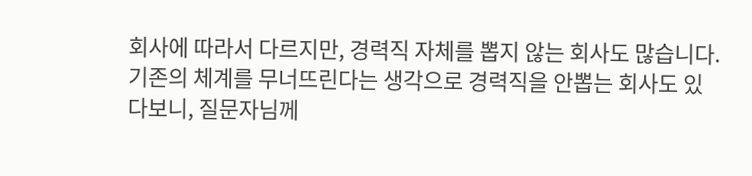회사에 따라서 다르지만, 경력직 자체를 뽑지 않는 회사도 많습니다.
기존의 체계를 무너뜨린다는 생각으로 경력직을 안뽑는 회사도 있다보니, 질문자님께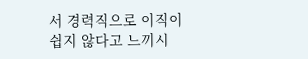서 경력직으로 이직이
쉽지 않다고 느끼시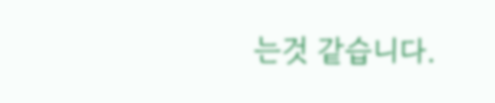는것 같습니다.